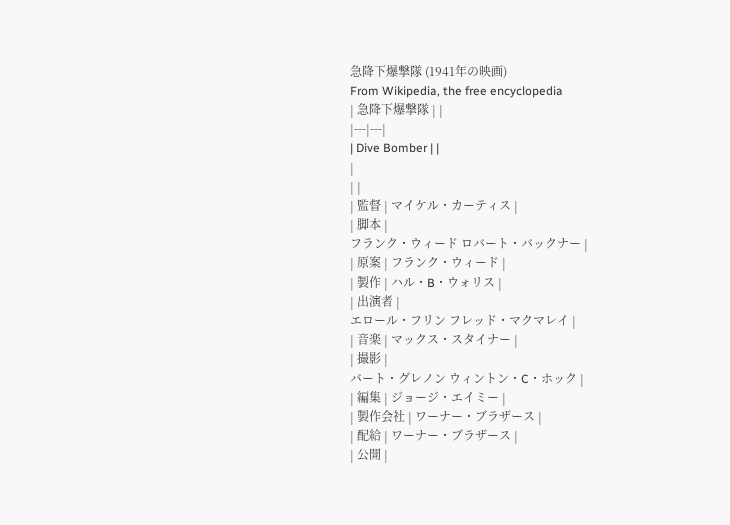急降下爆撃隊 (1941年の映画)
From Wikipedia, the free encyclopedia
| 急降下爆撃隊 | |
|---|---|
| Dive Bomber | |
|
| |
| 監督 | マイケル・カーティス |
| 脚本 |
フランク・ウィード ロバート・バックナー |
| 原案 | フランク・ウィード |
| 製作 | ハル・B・ウォリス |
| 出演者 |
エロール・フリン フレッド・マクマレイ |
| 音楽 | マックス・スタイナー |
| 撮影 |
バート・グレノン ウィントン・C・ホック |
| 編集 | ジョージ・エイミー |
| 製作会社 | ワーナー・ブラザース |
| 配給 | ワーナー・ブラザース |
| 公開 |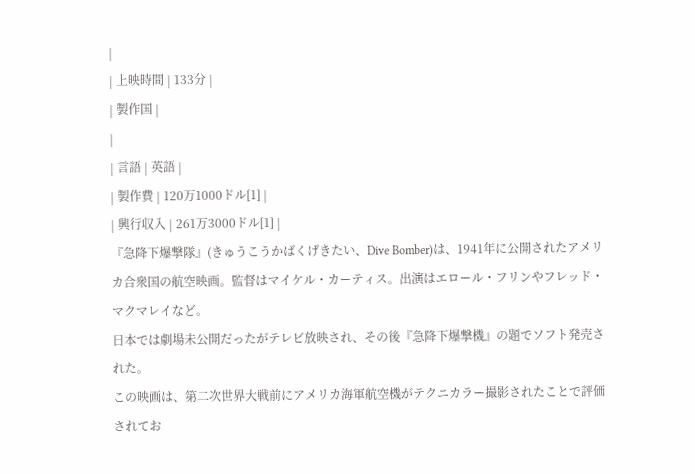|
| 上映時間 | 133分 |
| 製作国 |
|
| 言語 | 英語 |
| 製作費 | 120万1000ドル[1] |
| 興行収入 | 261万3000ドル[1] |
『急降下爆撃隊』(きゅうこうかばくげきたい、Dive Bomber)は、1941年に公開されたアメリカ合衆国の航空映画。監督はマイケル・カーティス。出演はエロール・フリンやフレッド・マクマレイなど。
日本では劇場未公開だったがテレビ放映され、その後『急降下爆撃機』の題でソフト発売された。
この映画は、第二次世界大戦前にアメリカ海軍航空機がテクニカラー撮影されたことで評価されてお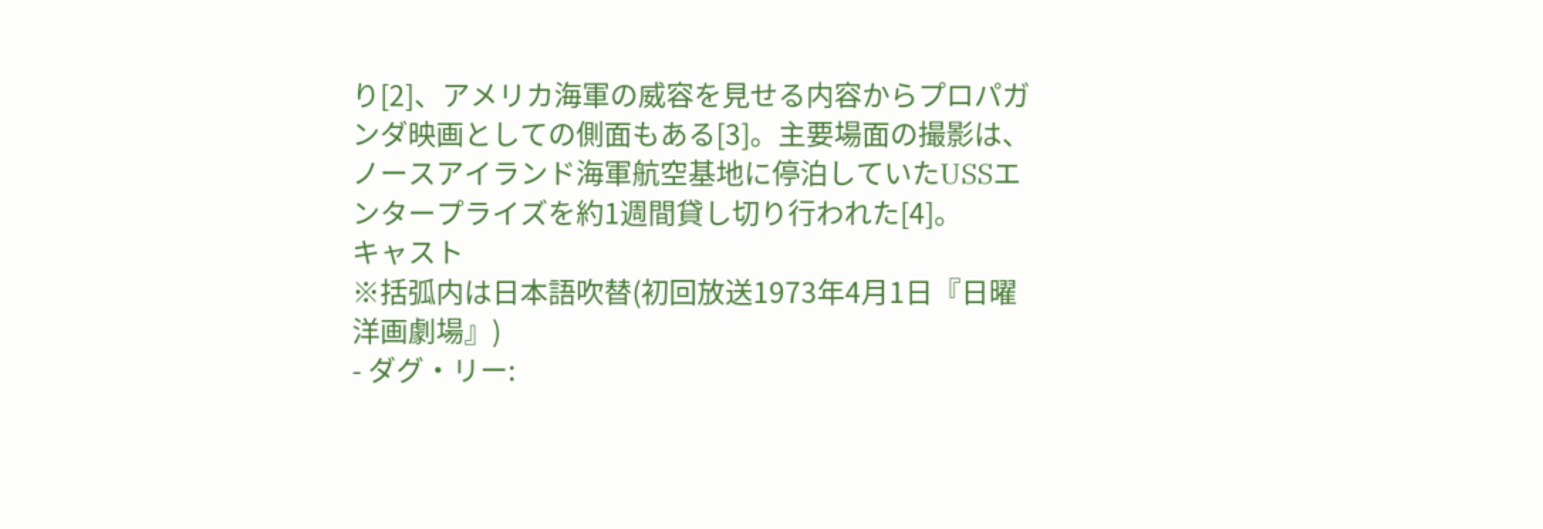り[2]、アメリカ海軍の威容を見せる内容からプロパガンダ映画としての側面もある[3]。主要場面の撮影は、ノースアイランド海軍航空基地に停泊していたUSSエンタープライズを約1週間貸し切り行われた[4]。
キャスト
※括弧内は日本語吹替(初回放送1973年4月1日『日曜洋画劇場』)
- ダグ・リー: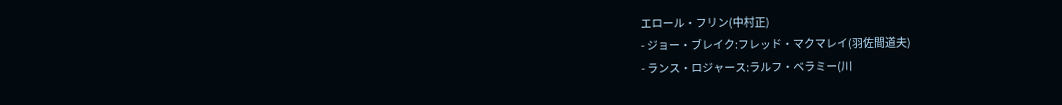エロール・フリン(中村正)
- ジョー・ブレイク:フレッド・マクマレイ(羽佐間道夫)
- ランス・ロジャース:ラルフ・ベラミー(川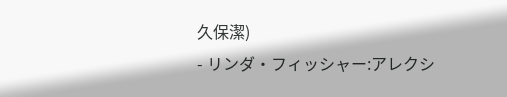久保潔)
- リンダ・フィッシャー:アレクシ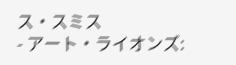ス・スミス
- アート・ライオンズ: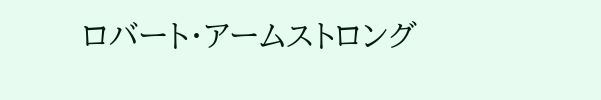ロバート・アームストロング